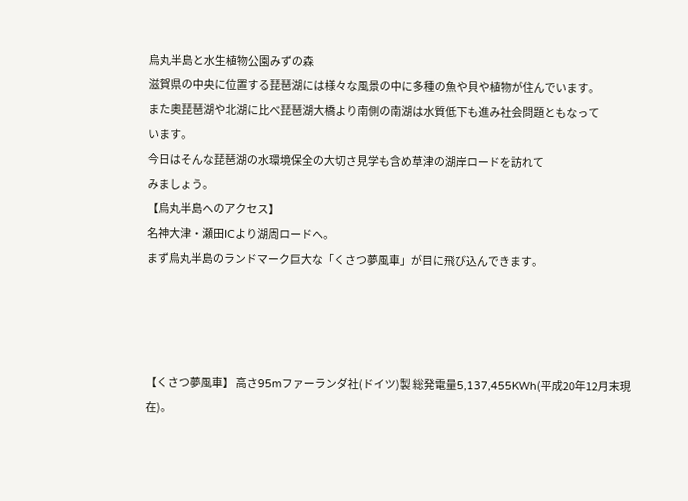烏丸半島と水生植物公園みずの森
滋賀県の中央に位置する琵琶湖には様々な風景の中に多種の魚や貝や植物が住んでいます。
また奧琵琶湖や北湖に比べ琵琶湖大橋より南側の南湖は水質低下も進み社会問題ともなって
います。
今日はそんな琵琶湖の水環境保全の大切さ見学も含め草津の湖岸ロードを訪れて
みましょう。
【烏丸半島へのアクセス】
名神大津・瀬田ICより湖周ロードへ。
まず烏丸半島のランドマーク巨大な「くさつ夢風車」が目に飛び込んできます。




【くさつ夢風車】 高さ95mファーランダ社(ドイツ)製 総発電量5,137,455KWh(平成20年12月末現在)。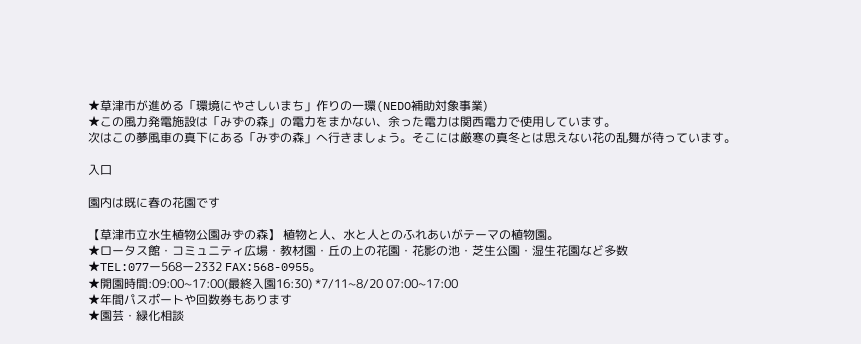★草津市が進める「環境にやさしいまち」作りの一環(NEDO補助対象事業)
★この風力発電施設は「みずの森」の電力をまかない、余った電力は関西電力で使用しています。
次はこの夢風車の真下にある「みずの森」へ行きましょう。そこには厳寒の真冬とは思えない花の乱舞が待っています。

入口

園内は既に春の花園です

【草津市立水生植物公園みずの森】 植物と人、水と人とのふれあいがテーマの植物園。
★ロータス館・コミュニティ広場・教材園・丘の上の花園・花影の池・芝生公園・湿生花園など多数
★TEL:077ー568ー2332 FAX:568-0955。
★開園時間:09:00~17:00(最終入園16:30) *7/11~8/20 07:00~17:00
★年間パスポートや回数券もあります
★園芸・緑化相談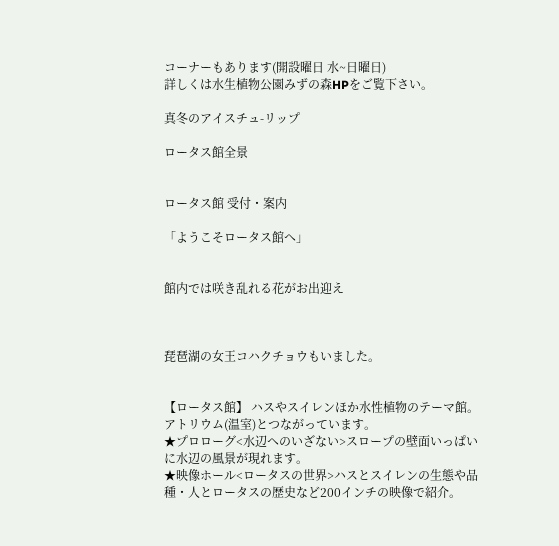コーナーもあります(開設曜日 水~日曜日)
詳しくは水生植物公園みずの森HPをご覧下さい。

真冬のアイスチュ-リップ

ロータス館全景


ロータス館 受付・案内

「ようこそロータス館へ」


館内では咲き乱れる花がお出迎え



琵琶湖の女王コハクチョウもいました。


【ロータス館】 ハスやスイレンほか水性植物のテーマ館。アトリウム(温室)とつながっています。
★プロローグ<水辺へのいざない>スロープの壁面いっぱいに水辺の風景が現れます。
★映像ホール<ロータスの世界>ハスとスイレンの生態や品種・人とロータスの歴史など200インチの映像で紹介。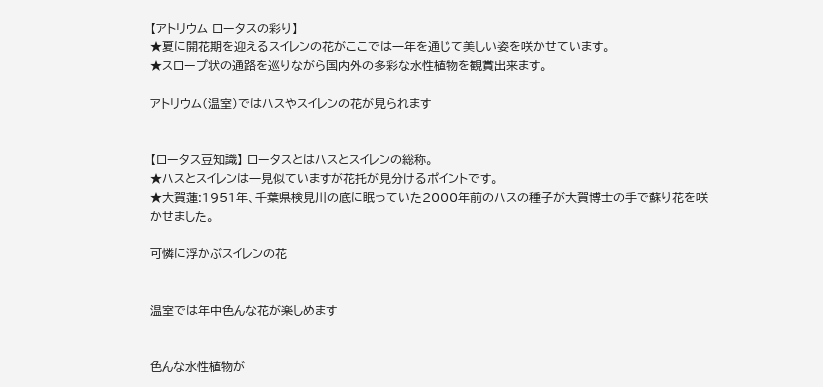【アトリウム ロータスの彩り】
★夏に開花期を迎えるスイレンの花がここでは一年を通じて美しい姿を咲かせています。
★スロープ状の通路を巡りながら国内外の多彩な水性植物を観賞出来ます。

アトリウム(温室)ではハスやスイレンの花が見られます


【ロータス豆知識】 ロータスとはハスとスイレンの総称。
★ハスとスイレンは一見似ていますが花托が見分けるポイントです。
★大賀蓮:1951年、千葉県検見川の底に眠っていた2000年前のハスの種子が大賀博士の手で蘇り花を咲かせました。

可憐に浮かぶスイレンの花


温室では年中色んな花が楽しめます


色んな水性植物が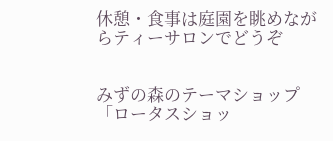休憩・食事は庭園を眺めながらティーサロンでどうぞ


みずの森のテーマショップ
「ロータスショッ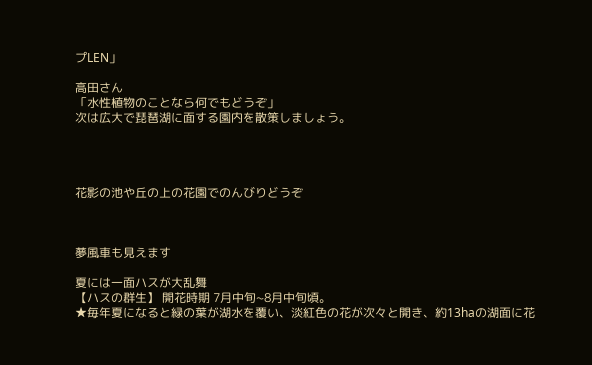プLEN」

高田さん
「水性植物のことなら何でもどうぞ」
次は広大で琵琶湖に面する園内を散策しましょう。




花影の池や丘の上の花園でのんびりどうぞ



夢風車も見えます

夏には一面ハスが大乱舞
【ハスの群生】 開花時期 7月中旬~8月中旬頃。
★毎年夏になると緑の葉が湖水を覆い、淡紅色の花が次々と開き、約13haの湖面に花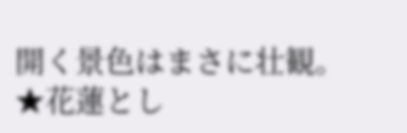開く景色はまさに壮観。
★花蓮とし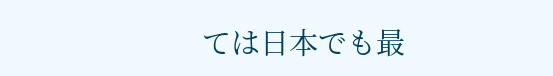ては日本でも最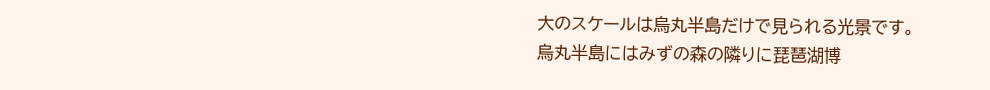大のスケールは烏丸半島だけで見られる光景です。
烏丸半島にはみずの森の隣りに琵琶湖博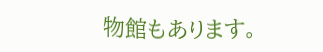物館もあります。